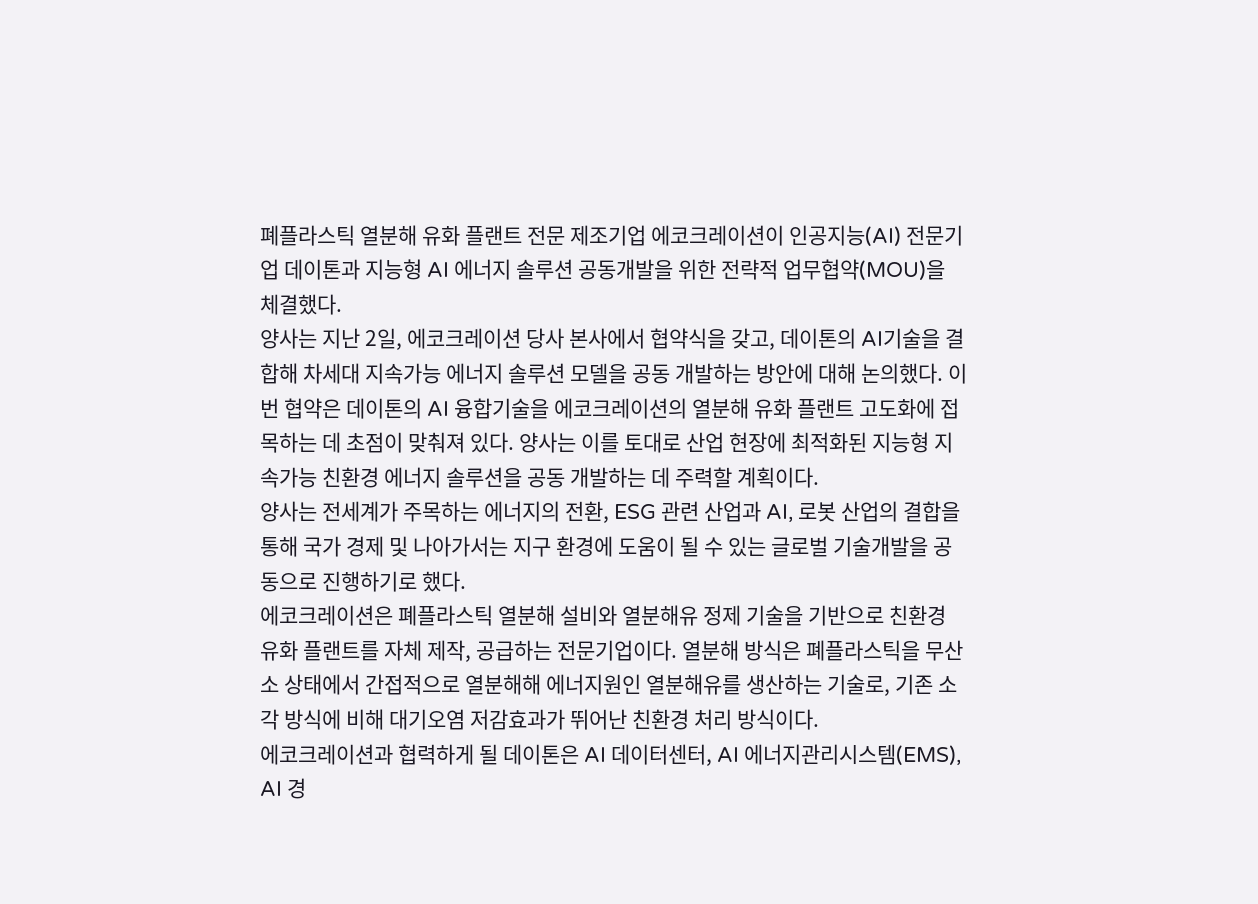폐플라스틱 열분해 유화 플랜트 전문 제조기업 에코크레이션이 인공지능(AI) 전문기업 데이톤과 지능형 AI 에너지 솔루션 공동개발을 위한 전략적 업무협약(MOU)을 체결했다.
양사는 지난 2일, 에코크레이션 당사 본사에서 협약식을 갖고, 데이톤의 AI기술을 결합해 차세대 지속가능 에너지 솔루션 모델을 공동 개발하는 방안에 대해 논의했다. 이번 협약은 데이톤의 AI 융합기술을 에코크레이션의 열분해 유화 플랜트 고도화에 접목하는 데 초점이 맞춰져 있다. 양사는 이를 토대로 산업 현장에 최적화된 지능형 지속가능 친환경 에너지 솔루션을 공동 개발하는 데 주력할 계획이다.
양사는 전세계가 주목하는 에너지의 전환, ESG 관련 산업과 AI, 로봇 산업의 결합을 통해 국가 경제 및 나아가서는 지구 환경에 도움이 될 수 있는 글로벌 기술개발을 공동으로 진행하기로 했다.
에코크레이션은 폐플라스틱 열분해 설비와 열분해유 정제 기술을 기반으로 친환경 유화 플랜트를 자체 제작, 공급하는 전문기업이다. 열분해 방식은 폐플라스틱을 무산소 상태에서 간접적으로 열분해해 에너지원인 열분해유를 생산하는 기술로, 기존 소각 방식에 비해 대기오염 저감효과가 뛰어난 친환경 처리 방식이다.
에코크레이션과 협력하게 될 데이톤은 AI 데이터센터, AI 에너지관리시스템(EMS), AI 경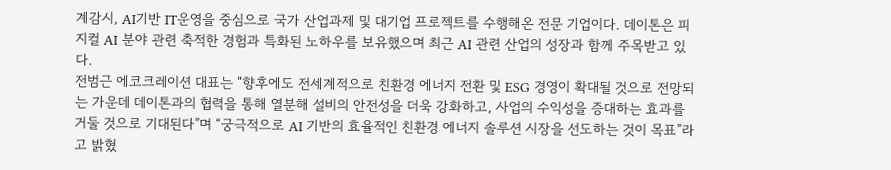계감시, AI기반 IT운영을 중심으로 국가 산업과제 및 대기업 프로젝트를 수행해온 전문 기업이다. 데이톤은 피지컬 AI 분야 관련 축적한 경험과 특화된 노하우를 보유했으며 최근 AI 관련 산업의 성장과 함께 주목받고 있다.
전범근 에코크레이션 대표는 “향후에도 전세계적으로 친환경 에너지 전환 및 ESG 경영이 확대될 것으로 전망되는 가운데 데이톤과의 협력을 통해 열분해 설비의 안전성을 더욱 강화하고, 사업의 수익성을 증대하는 효과를 거둘 것으로 기대된다”며 “궁극적으로 AI 기반의 효율적인 친환경 에너지 솔루션 시장을 선도하는 것이 목표”라고 밝혔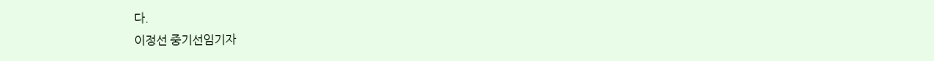다.
이정선 중기선임기자